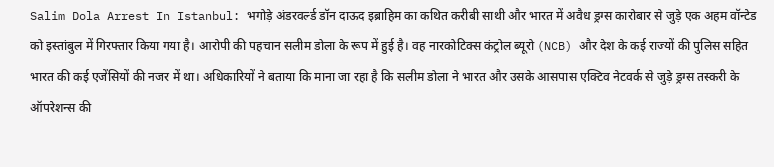Salim Dola Arrest In Istanbul: भगोड़े अंडरवर्ल्ड डॉन दाऊद इब्राहिम का कथित करीबी साथी और भारत में अवैध ड्रग्स कारोबार से जुड़े एक अहम वॉन्टेड को इस्तांबुल में गिरफ्तार किया गया है। आरोपी की पहचान सलीम डोला के रूप में हुई है। वह नारकोटिक्स कंट्रोल ब्यूरो (NCB) और देश के कई राज्यों की पुलिस सहित भारत की कई एजेंसियों की नजर में था। अधिकारियों ने बताया कि माना जा रहा है कि सलीम डोला ने भारत और उसके आसपास एक्टिव नेटवर्क से जुड़े ड्रग्स तस्करी के ऑपरेशन्स की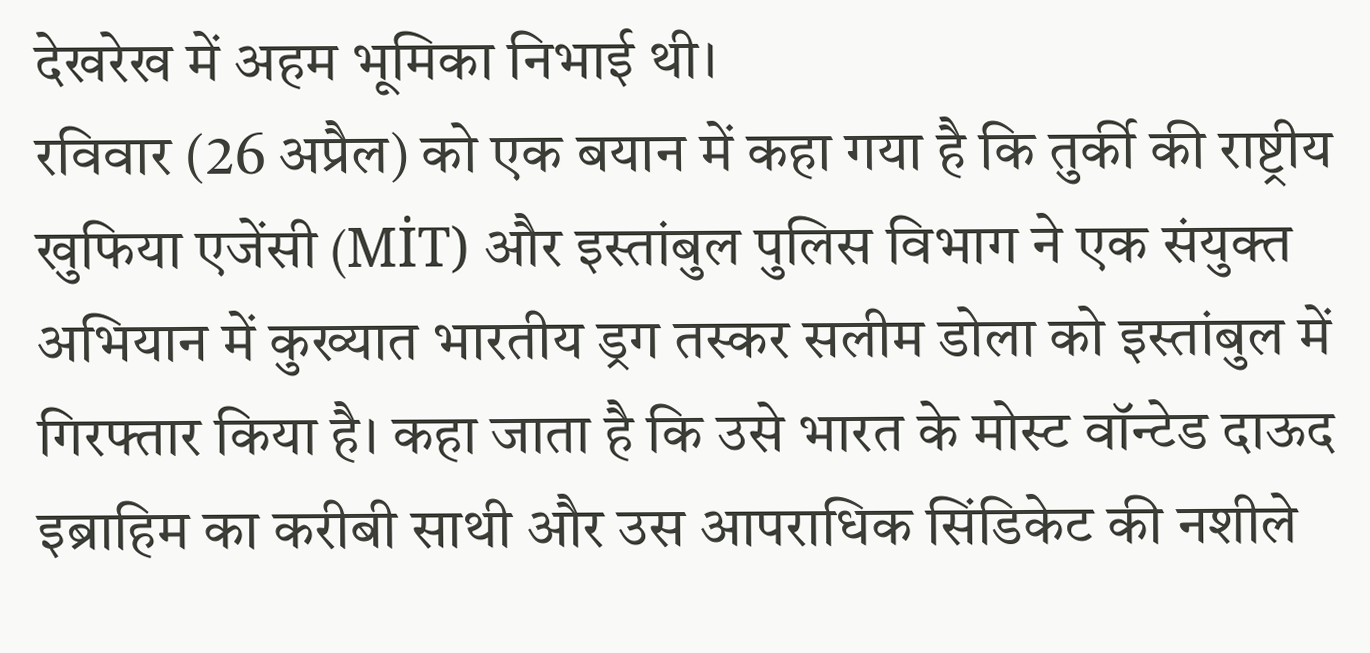देखरेख में अहम भूमिका निभाई थी।
रविवार (26 अप्रैल) को एक बयान में कहा गया है कि तुर्की की राष्ट्रीय खुफिया एजेंसी (MİT) और इस्तांबुल पुलिस विभाग ने एक संयुक्त अभियान में कुख्यात भारतीय ड्रग तस्कर सलीम डोला को इस्तांबुल में गिरफ्तार किया है। कहा जाता है कि उसे भारत के मोस्ट वॉन्टेड दाऊद इब्राहिम का करीबी साथी और उस आपराधिक सिंडिकेट की नशीले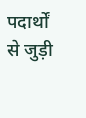पदार्थों से जुड़ी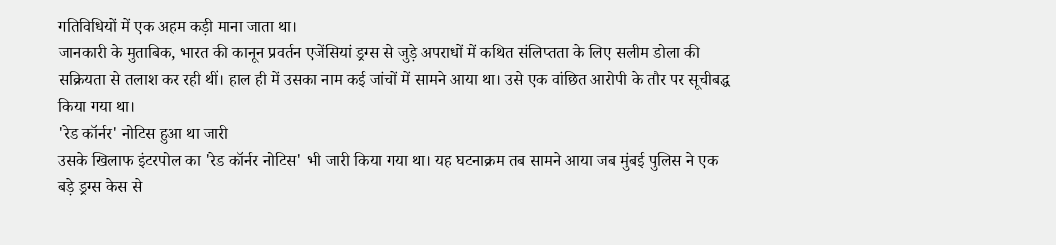गतिविधियों में एक अहम कड़ी माना जाता था।
जानकारी के मुताबिक, भारत की कानून प्रवर्तन एजेंसियां ड्रग्स से जुड़े अपराधों में कथित संलिप्तता के लिए सलीम डोला की सक्रियता से तलाश कर रही थीं। हाल ही में उसका नाम कई जांचों में सामने आया था। उसे एक वांछित आरोपी के तौर पर सूचीबद्ध किया गया था।
'रेड कॉर्नर' नोटिस हुआ था जारी
उसके खिलाफ इंटरपोल का 'रेड कॉर्नर नोटिस' भी जारी किया गया था। यह घटनाक्रम तब सामने आया जब मुंबई पुलिस ने एक बड़े ड्रग्स केस से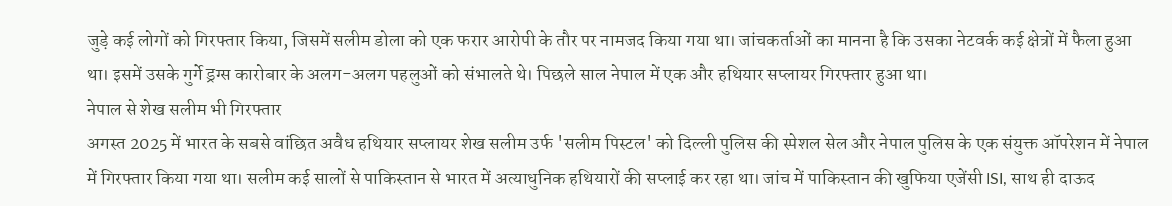जुड़े कई लोगों को गिरफ्तार किया, जिसमें सलीम डोला को एक फरार आरोपी के तौर पर नामजद किया गया था। जांचकर्ताओं का मानना है कि उसका नेटवर्क कई क्षेत्रों में फैला हुआ था। इसमें उसके गुर्गे ड्रग्स कारोबार के अलग-अलग पहलुओं को संभालते थे। पिछले साल नेपाल में एक और हथियार सप्लायर गिरफ्तार हुआ था।
नेपाल से शेख सलीम भी गिरफ्तार
अगस्त 2025 में भारत के सबसे वांछित अवैध हथियार सप्लायर शेख सलीम उर्फ 'सलीम पिस्टल' को दिल्ली पुलिस की स्पेशल सेल और नेपाल पुलिस के एक संयुक्त ऑपरेशन में नेपाल में गिरफ्तार किया गया था। सलीम कई सालों से पाकिस्तान से भारत में अत्याधुनिक हथियारों की सप्लाई कर रहा था। जांच में पाकिस्तान की खुफिया एजेंसी ISI, साथ ही दाऊद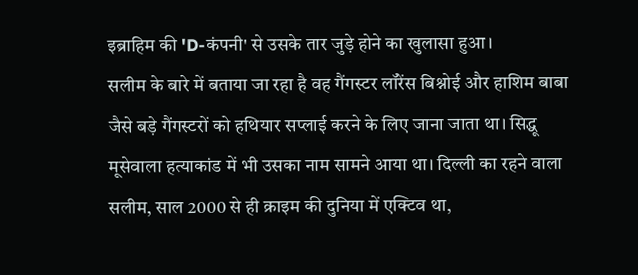इब्राहिम की 'D-कंपनी' से उसके तार जुड़े होने का खुलासा हुआ।
सलीम के बारे में बताया जा रहा है वह गैंगस्टर लॉरेंस बिश्नोई और हाशिम बाबा जैसे बड़े गैंगस्टरों को हथियार सप्लाई करने के लिए जाना जाता था। सिद्धू मूसेवाला हत्याकांड में भी उसका नाम सामने आया था। दिल्ली का रहने वाला सलीम, साल 2000 से ही क्राइम की दुनिया में एक्टिव था,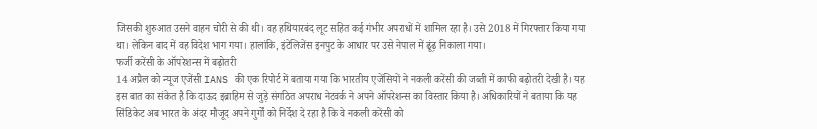जिसकी शुरुआत उसने वाहन चोरी से की थी। वह हथियारबंद लूट सहित कई गंभीर अपराधों में शामिल रहा है। उसे 2018 में गिरफ्तार किया गया था। लेकिन बाद में वह विदेश भाग गया। हालांकि, इंटेलिजेंस इनपुट के आधार पर उसे नेपाल में ढूंढ़ निकाला गया।
फर्जी करेंसी के ऑपरेशन्स में बढ़ोतरी
14 अप्रैल को न्यूज एजेंसी IANS की एक रिपोर्ट में बताया गया कि भारतीय एजेंसियों ने नकली करेंसी की जब्ती में काफी बढ़ोतरी देखी है। यह इस बात का संकेत है कि दाऊद इब्राहिम से जुड़े संगठित अपराध नेटवर्क ने अपने ऑपरेशन्स का विस्तार किया है। अधिकारियों ने बताया कि यह सिंडिकेट अब भारत के अंदर मौजूद अपने गुर्गों को निर्देश दे रहा है कि वे नकली करेंसी को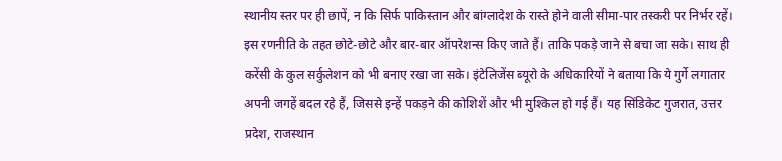स्थानीय स्तर पर ही छापें, न कि सिर्फ पाकिस्तान और बांग्लादेश के रास्ते होने वाली सीमा-पार तस्करी पर निर्भर रहें।
इस रणनीति के तहत छोटे-छोटे और बार-बार ऑपरेशन्स किए जाते हैं। ताकि पकड़े जाने से बचा जा सके। साथ ही करेंसी के कुल सर्कुलेशन को भी बनाए रखा जा सके। इंटेलिजेंस ब्यूरो के अधिकारियों ने बताया कि ये गुर्गे लगातार अपनी जगहें बदल रहे हैं, जिससे इन्हें पकड़ने की कोशिशें और भी मुश्किल हो गई हैं। यह सिंडिकेट गुजरात, उत्तर प्रदेश, राजस्थान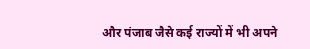और पंजाब जैसे कई राज्यों में भी अपने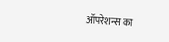ऑपरेशन्स का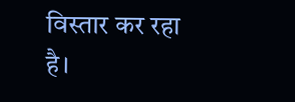विस्तार कर रहा है।